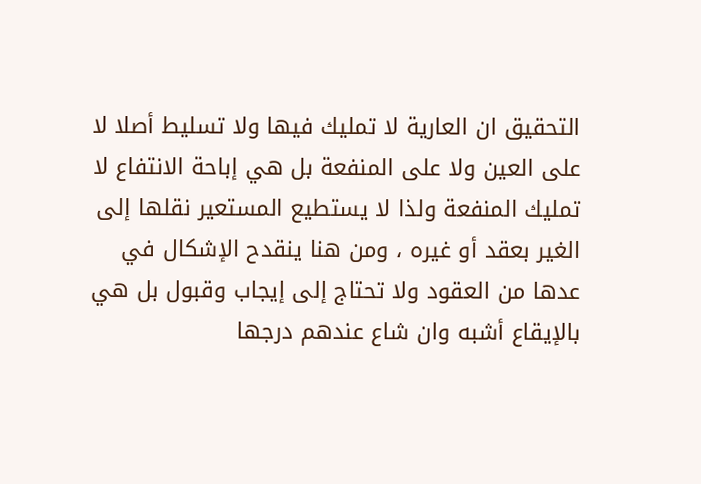التحقيق ان العارية لا تمليك فيها ولا تسليط أصلا لا على العين ولا على المنفعة بل هي إباحة الانتفاع لا تمليك المنفعة ولذا لا يستطيع المستعير نقلها إلى الغير بعقد أو غيره ، ومن هنا ينقدح الإشكال في عدها من العقود ولا تحتاج إلى إيجاب وقبول بل هي بالإيقاع أشبه وان شاع عندهم درجها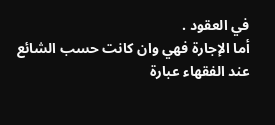في العقود .
أما الإجارة فهي وان كانت حسب الشائع عند الفقهاء عبارة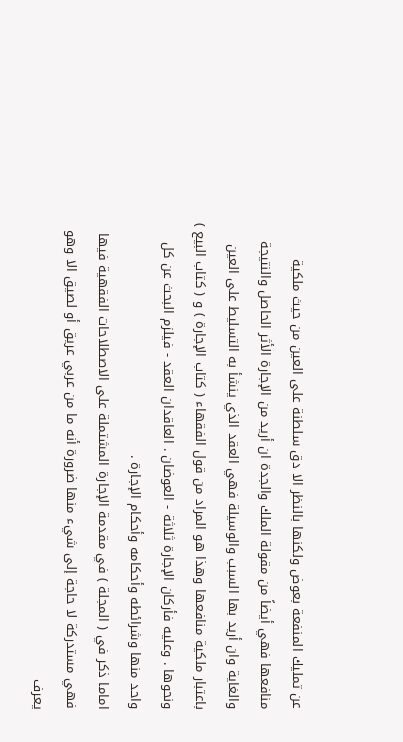عن تمليك المنفعة بعوض ولكنها بالنظر الا دق سلطنة على العين من حيث ملكية منافعها فهي أيضاً من مقولة الملك والجدة ان أريد من الإجارة الأثر الحاصل والنتيجة والغاية وان أريد بها السبب والوسيلة فهي العقد الذي ينشأ به التسليط على العين باعتبار ملكية منافعها وهذا هو المراد من قول الفقهاء ( كتاب الإجارة ) و ( كتاب البيع ) ونحوها . وعليه فأركان الإجارة ثلاثة - العوضان . العاقدان العقد - فيلزم البحث عن كل واحد منها وشرائطه وأحكامه وأحكام الإجارة .
اماما ذكر في ( المجلة ) في مقدمة الإجارة المشتملة على الاصطلاحات الفقهية فيها فهي مستدركة لا حاجة إلى شيء منها ضرورة أنه ما من عربي عريق أو لصيق الا وهو يعرف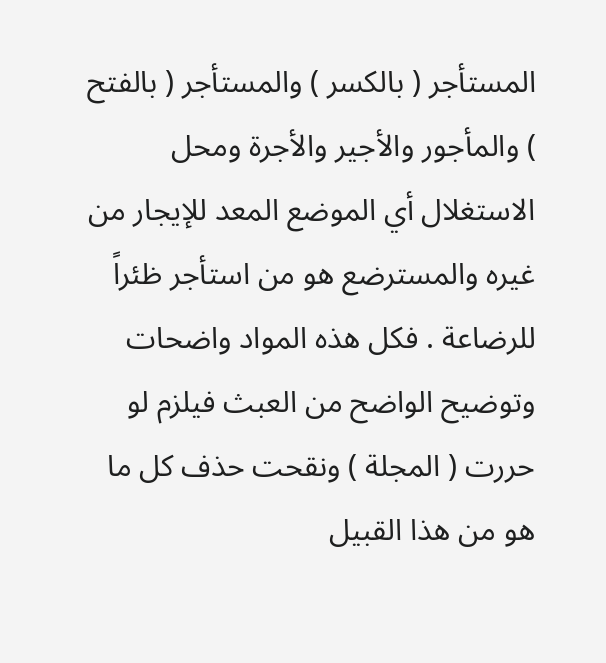المستأجر ( بالكسر ) والمستأجر ( بالفتح ) والمأجور والأجير والأجرة ومحل الاستغلال أي الموضع المعد للإيجار من غيره والمسترضع هو من استأجر ظئراً للرضاعة . فكل هذه المواد واضحات وتوضيح الواضح من العبث فيلزم لو حررت ( المجلة ) ونقحت حذف كل ما هو من هذا القبيل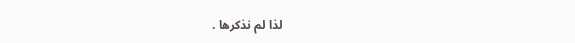لذا لم نذكرها .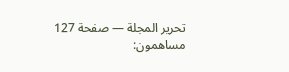تحرير المجلة — صفحة 127
مساهمون: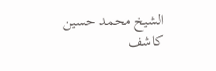الشيخ محمد حسين كاشف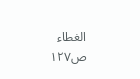الغطاء
ص١٢٧